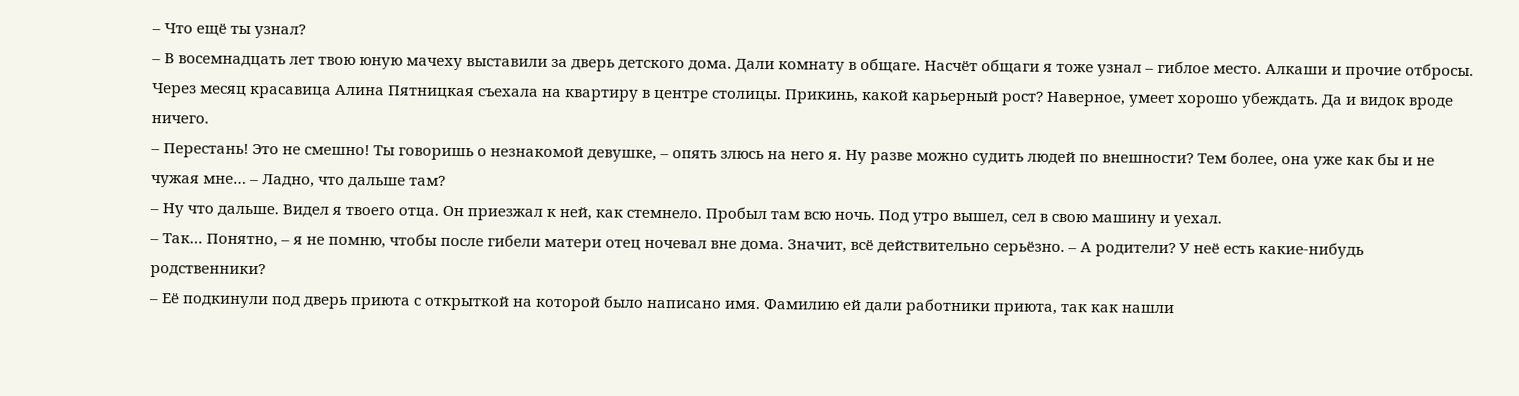– Что ещё ты узнал?
– В восемнадцать лет твою юную мачеху выставили за дверь детского дома. Дали комнату в общаге. Насчёт общаги я тоже узнал – гиблое место. Алкаши и прочие отбросы. Через месяц красавица Алина Пятницкая съехала на квартиру в центре столицы. Прикинь, какой карьерный рост? Наверное, умеет хорошо убеждать. Да и видок вроде ничего.
– Перестань! Это не смешно! Ты говоришь о незнакомой девушке, – опять злюсь на него я. Ну разве можно судить людей по внешности? Тем более, она уже как бы и не чужая мне… – Ладно, что дальше там?
– Ну что дальше. Видел я твоего отца. Он приезжал к ней, как стемнело. Пробыл там всю ночь. Под утро вышел, сел в свою машину и уехал.
– Так… Понятно, – я не помню, чтобы после гибели матери отец ночевал вне дома. Значит, всё действительно серьёзно. – А родители? У неё есть какие-нибудь родственники?
– Её подкинули под дверь приюта с открыткой на которой было написано имя. Фамилию ей дали работники приюта, так как нашли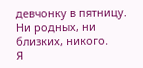девчонку в пятницу. Ни родных, ни близких, никого.
Я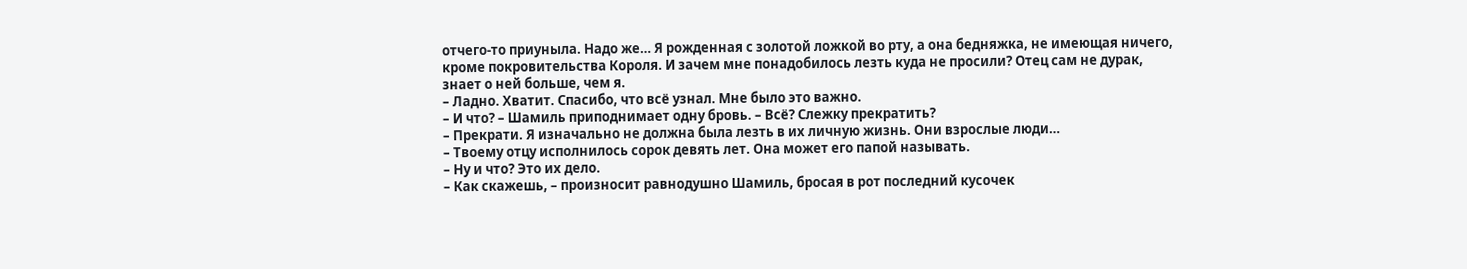отчего-то приуныла. Надо же… Я рожденная с золотой ложкой во рту, а она бедняжка, не имеющая ничего, кроме покровительства Короля. И зачем мне понадобилось лезть куда не просили? Отец сам не дурак, знает о ней больше, чем я.
– Ладно. Хватит. Спасибо, что всё узнал. Мне было это важно.
– И что? – Шамиль приподнимает одну бровь. – Всё? Слежку прекратить?
– Прекрати. Я изначально не должна была лезть в их личную жизнь. Они взрослые люди…
– Твоему отцу исполнилось сорок девять лет. Она может его папой называть.
– Ну и что? Это их дело.
– Как скажешь, – произносит равнодушно Шамиль, бросая в рот последний кусочек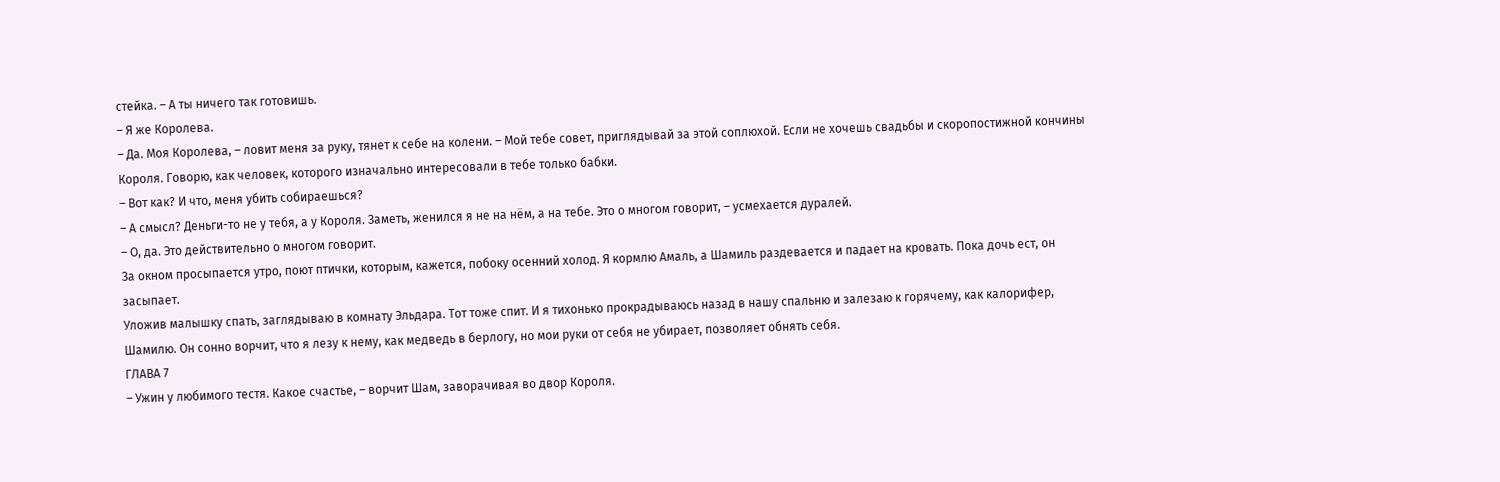стейка. – А ты ничего так готовишь.
– Я же Королева.
– Да. Моя Королева, – ловит меня за руку, тянет к себе на колени. – Мой тебе совет, приглядывай за этой соплюхой. Если не хочешь свадьбы и скоропостижной кончины Короля. Говорю, как человек, которого изначально интересовали в тебе только бабки.
– Вот как? И что, меня убить собираешься?
– А смысл? Деньги-то не у тебя, а у Короля. Заметь, женился я не на нём, а на тебе. Это о многом говорит, – усмехается дуралей.
– О, да. Это действительно о многом говорит.
За окном просыпается утро, поют птички, которым, кажется, побоку осенний холод. Я кормлю Амаль, а Шамиль раздевается и падает на кровать. Пока дочь ест, он засыпает.
Уложив малышку спать, заглядываю в комнату Эльдара. Тот тоже спит. И я тихонько прокрадываюсь назад в нашу спальню и залезаю к горячему, как калорифер, Шамилю. Он сонно ворчит, что я лезу к нему, как медведь в берлогу, но мои руки от себя не убирает, позволяет обнять себя.
ГЛАВА 7
– Ужин у любимого тестя. Какое счастье, – ворчит Шам, заворачивая во двор Короля.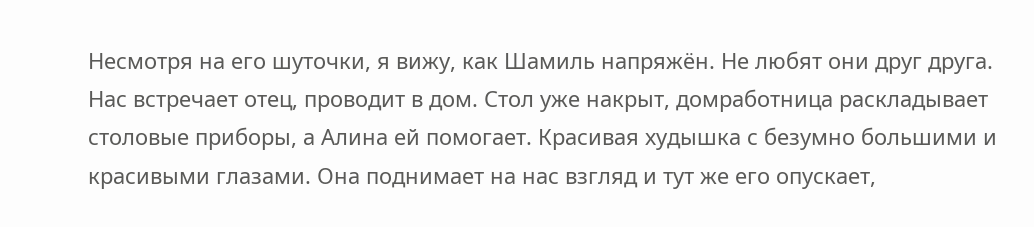Несмотря на его шуточки, я вижу, как Шамиль напряжён. Не любят они друг друга.
Нас встречает отец, проводит в дом. Стол уже накрыт, домработница раскладывает столовые приборы, а Алина ей помогает. Красивая худышка с безумно большими и красивыми глазами. Она поднимает на нас взгляд и тут же его опускает,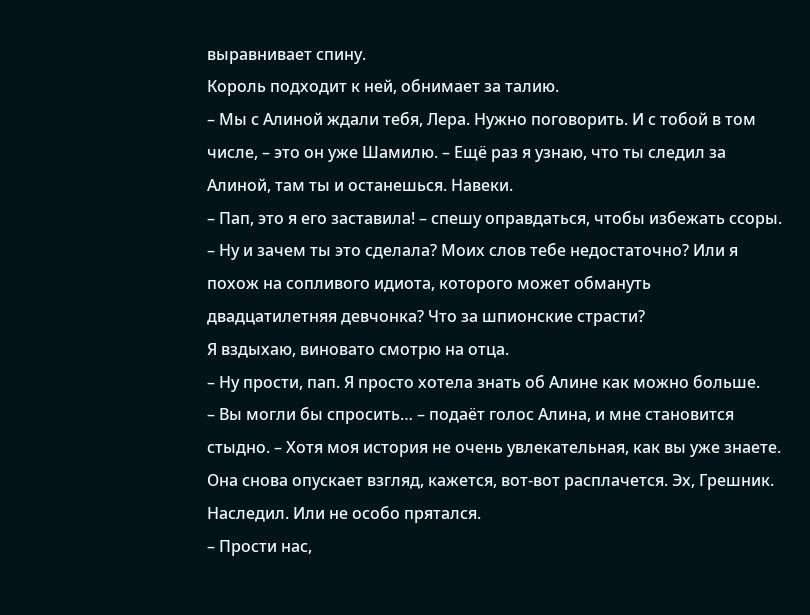выравнивает спину.
Король подходит к ней, обнимает за талию.
– Мы с Алиной ждали тебя, Лера. Нужно поговорить. И с тобой в том числе, – это он уже Шамилю. – Ещё раз я узнаю, что ты следил за Алиной, там ты и останешься. Навеки.
– Пап, это я его заставила! – спешу оправдаться, чтобы избежать ссоры.
– Ну и зачем ты это сделала? Моих слов тебе недостаточно? Или я похож на сопливого идиота, которого может обмануть двадцатилетняя девчонка? Что за шпионские страсти?
Я вздыхаю, виновато смотрю на отца.
– Ну прости, пап. Я просто хотела знать об Алине как можно больше.
– Вы могли бы спросить… – подаёт голос Алина, и мне становится стыдно. – Хотя моя история не очень увлекательная, как вы уже знаете.
Она снова опускает взгляд, кажется, вот-вот расплачется. Эх, Грешник. Наследил. Или не особо прятался.
– Прости нас,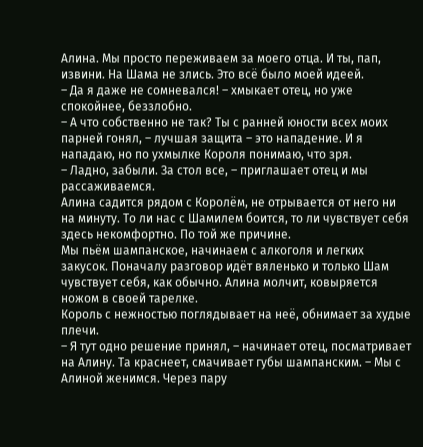Алина. Мы просто переживаем за моего отца. И ты, пап, извини. На Шама не злись. Это всё было моей идеей.
– Да я даже не сомневался! – хмыкает отец, но уже спокойнее, беззлобно.
– А что собственно не так? Ты с ранней юности всех моих парней гонял, – лучшая защита – это нападение. И я нападаю, но по ухмылке Короля понимаю, что зря.
– Ладно, забыли. За стол все, – приглашает отец и мы рассаживаемся.
Алина садится рядом с Королём, не отрывается от него ни на минуту. То ли нас с Шамилем боится, то ли чувствует себя здесь некомфортно. По той же причине.
Мы пьём шампанское, начинаем с алкоголя и легких закусок. Поначалу разговор идёт вяленько и только Шам чувствует себя, как обычно. Алина молчит, ковыряется ножом в своей тарелке.
Король с нежностью поглядывает на неё, обнимает за худые плечи.
– Я тут одно решение принял, – начинает отец, посматривает на Алину. Та краснеет, смачивает губы шампанским. – Мы с Алиной женимся. Через пару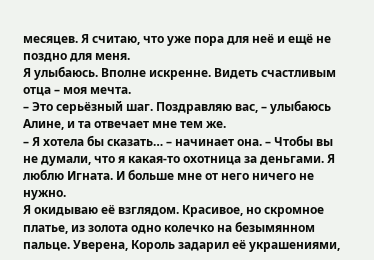месяцев. Я считаю, что уже пора для неё и ещё не поздно для меня.
Я улыбаюсь. Вполне искренне. Видеть счастливым отца – моя мечта.
– Это серьёзный шаг. Поздравляю вас, – улыбаюсь Алине, и та отвечает мне тем же.
– Я хотела бы сказать… – начинает она. – Чтобы вы не думали, что я какая-то охотница за деньгами. Я люблю Игната. И больше мне от него ничего не нужно.
Я окидываю её взглядом. Красивое, но скромное платье, из золота одно колечко на безымянном пальце. Уверена, Король задарил её украшениями,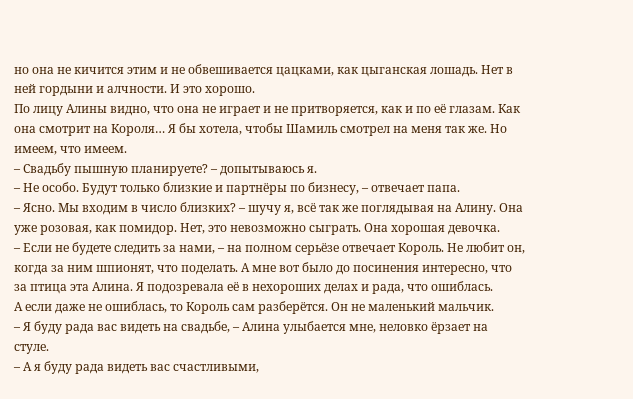но она не кичится этим и не обвешивается цацками, как цыганская лошадь. Нет в ней гордыни и алчности. И это хорошо.
По лицу Алины видно, что она не играет и не притворяется, как и по её глазам. Как она смотрит на Короля… Я бы хотела, чтобы Шамиль смотрел на меня так же. Но имеем, что имеем.
– Свадьбу пышную планируете? – допытываюсь я.
– Не особо. Будут только близкие и партнёры по бизнесу, – отвечает папа.
– Ясно. Мы входим в число близких? – шучу я, всё так же поглядывая на Алину. Она уже розовая, как помидор. Нет, это невозможно сыграть. Она хорошая девочка.
– Если не будете следить за нами, – на полном серьёзе отвечает Король. Не любит он, когда за ним шпионят, что поделать. А мне вот было до посинения интересно, что за птица эта Алина. Я подозревала её в нехороших делах и рада, что ошиблась.
А если даже не ошиблась, то Король сам разберётся. Он не маленький мальчик.
– Я буду рада вас видеть на свадьбе, – Алина улыбается мне, неловко ёрзает на стуле.
– А я буду рада видеть вас счастливыми,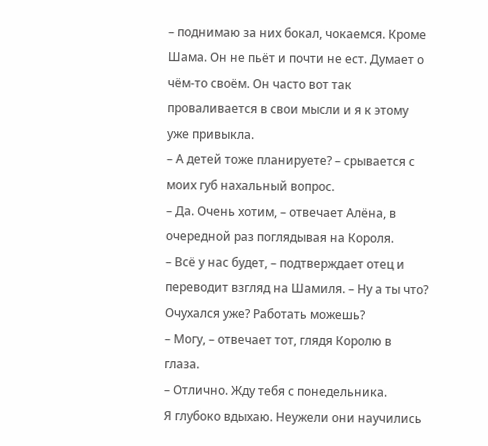– поднимаю за них бокал, чокаемся. Кроме Шама. Он не пьёт и почти не ест. Думает о чём-то своём. Он часто вот так проваливается в свои мысли и я к этому уже привыкла.
– А детей тоже планируете? – срывается с моих губ нахальный вопрос.
– Да. Очень хотим, – отвечает Алёна, в очередной раз поглядывая на Короля.
– Всё у нас будет, – подтверждает отец и переводит взгляд на Шамиля. – Ну а ты что? Очухался уже? Работать можешь?
– Могу, – отвечает тот, глядя Королю в глаза.
– Отлично. Жду тебя с понедельника.
Я глубоко вдыхаю. Неужели они научились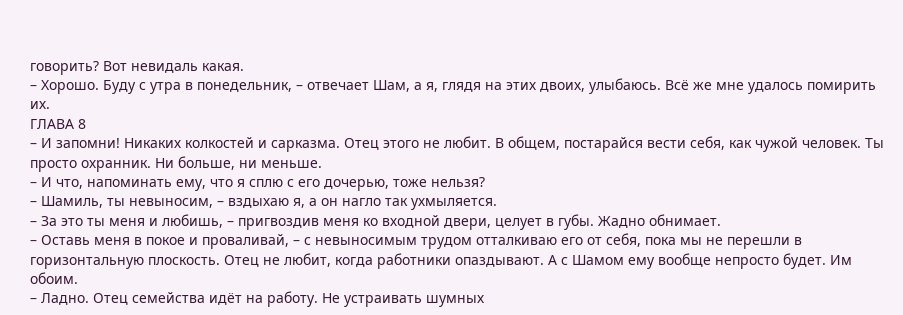говорить? Вот невидаль какая.
– Хорошо. Буду с утра в понедельник, – отвечает Шам, а я, глядя на этих двоих, улыбаюсь. Всё же мне удалось помирить их.
ГЛАВА 8
– И запомни! Никаких колкостей и сарказма. Отец этого не любит. В общем, постарайся вести себя, как чужой человек. Ты просто охранник. Ни больше, ни меньше.
– И что, напоминать ему, что я сплю с его дочерью, тоже нельзя?
– Шамиль, ты невыносим, – вздыхаю я, а он нагло так ухмыляется.
– За это ты меня и любишь, – пригвоздив меня ко входной двери, целует в губы. Жадно обнимает.
– Оставь меня в покое и проваливай, – с невыносимым трудом отталкиваю его от себя, пока мы не перешли в горизонтальную плоскость. Отец не любит, когда работники опаздывают. А с Шамом ему вообще непросто будет. Им обоим.
– Ладно. Отец семейства идёт на работу. Не устраивать шумных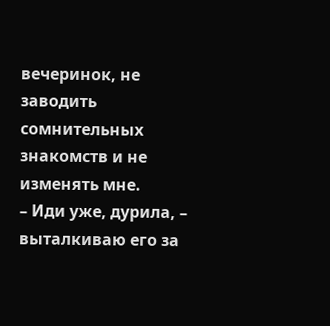вечеринок, не заводить сомнительных знакомств и не изменять мне.
– Иди уже, дурила, – выталкиваю его за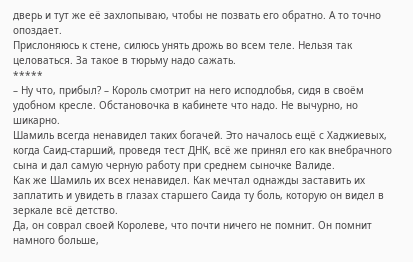дверь и тут же её захлопываю, чтобы не позвать его обратно. А то точно опоздает.
Прислоняюсь к стене, силюсь унять дрожь во всем теле. Нельзя так целоваться. За такое в тюрьму надо сажать.
*****
– Ну что, прибыл? – Король смотрит на него исподлобья, сидя в своём удобном кресле. Обстановочка в кабинете что надо. Не вычурно, но шикарно.
Шамиль всегда ненавидел таких богачей. Это началось ещё с Хаджиевых, когда Саид-старший, проведя тест ДНК, всё же принял его как внебрачного сына и дал самую черную работу при среднем сыночке Валиде.
Как же Шамиль их всех ненавидел. Как мечтал однажды заставить их заплатить и увидеть в глазах старшего Саида ту боль, которую он видел в зеркале всё детство.
Да, он соврал своей Королеве, что почти ничего не помнит. Он помнит намного больше,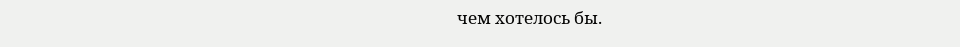чем хотелось бы.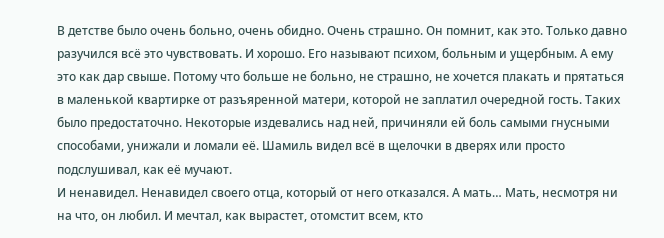В детстве было очень больно, очень обидно. Очень страшно. Он помнит, как это. Только давно разучился всё это чувствовать. И хорошо. Его называют психом, больным и ущербным. А ему это как дар свыше. Потому что больше не больно, не страшно, не хочется плакать и прятаться в маленькой квартирке от разъяренной матери, которой не заплатил очередной гость. Таких было предостаточно. Некоторые издевались над ней, причиняли ей боль самыми гнусными способами, унижали и ломали её. Шамиль видел всё в щелочки в дверях или просто подслушивал, как её мучают.
И ненавидел. Ненавидел своего отца, который от него отказался. А мать… Мать, несмотря ни на что, он любил. И мечтал, как вырастет, отомстит всем, кто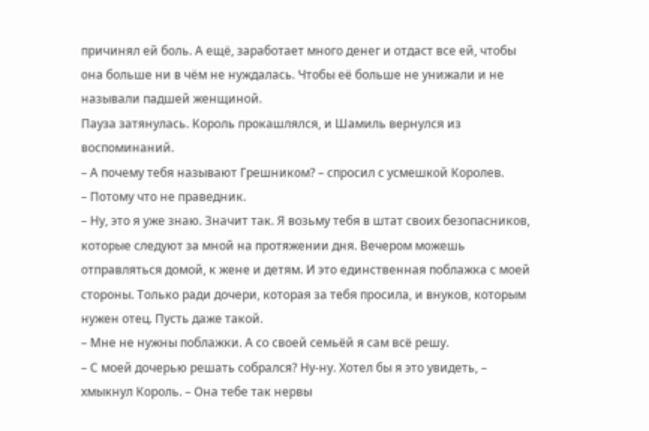причинял ей боль. А ещё, заработает много денег и отдаст все ей, чтобы она больше ни в чём не нуждалась. Чтобы её больше не унижали и не называли падшей женщиной.
Пауза затянулась. Король прокашлялся, и Шамиль вернулся из воспоминаний.
– А почему тебя называют Грешником? – спросил с усмешкой Королев.
– Потому что не праведник.
– Ну, это я уже знаю. Значит так. Я возьму тебя в штат своих безопасников, которые следуют за мной на протяжении дня. Вечером можешь отправляться домой, к жене и детям. И это единственная поблажка с моей стороны. Только ради дочери, которая за тебя просила, и внуков, которым нужен отец. Пусть даже такой.
– Мне не нужны поблажки. А со своей семьёй я сам всё решу.
– С моей дочерью решать собрался? Ну-ну. Хотел бы я это увидеть, – хмыкнул Король. – Она тебе так нервы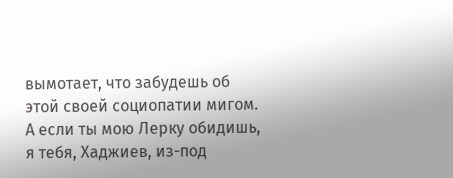вымотает, что забудешь об этой своей социопатии мигом. А если ты мою Лерку обидишь, я тебя, Хаджиев, из-под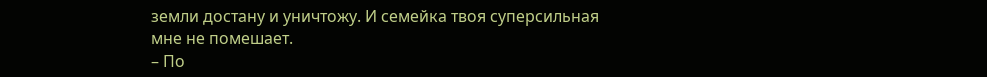земли достану и уничтожу. И семейка твоя суперсильная мне не помешает.
– По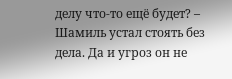делу что-то ещё будет? – Шамиль устал стоять без дела. Да и угроз он не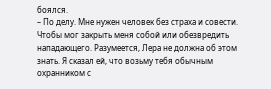боялся.
– По делу. Мне нужен человек без страха и совести. Чтобы мог закрыть меня собой или обезвредить нападающего. Разумеется, Лера не должна об этом знать. Я сказал ей, что возьму тебя обычным охранником с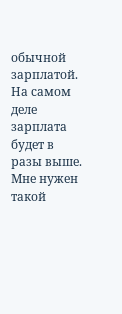обычной зарплатой. На самом деле зарплата будет в разы выше. Мне нужен такой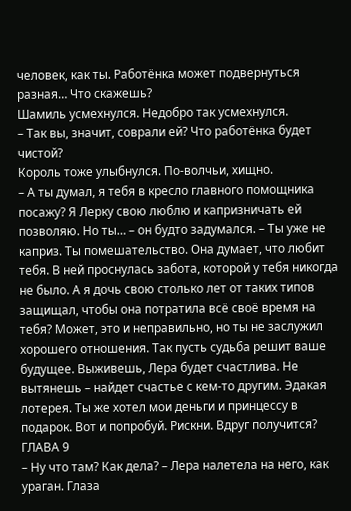человек, как ты. Работёнка может подвернуться разная… Что скажешь?
Шамиль усмехнулся. Недобро так усмехнулся.
– Так вы, значит, соврали ей? Что работёнка будет чистой?
Король тоже улыбнулся. По-волчьи, хищно.
– А ты думал, я тебя в кресло главного помощника посажу? Я Лерку свою люблю и капризничать ей позволяю. Но ты… – он будто задумался. – Ты уже не каприз. Ты помешательство. Она думает, что любит тебя. В ней проснулась забота, которой у тебя никогда не было. А я дочь свою столько лет от таких типов защищал, чтобы она потратила всё своё время на тебя? Может, это и неправильно, но ты не заслужил хорошего отношения. Так пусть судьба решит ваше будущее. Выживешь, Лера будет счастлива. Не вытянешь – найдет счастье с кем-то другим. Эдакая лотерея. Ты же хотел мои деньги и принцессу в подарок. Вот и попробуй. Рискни. Вдруг получится?
ГЛАВА 9
– Ну что там? Как дела? – Лера налетела на него, как ураган. Глаза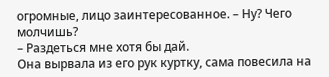огромные, лицо заинтересованное. – Ну? Чего молчишь?
– Раздеться мне хотя бы дай.
Она вырвала из его рук куртку, сама повесила на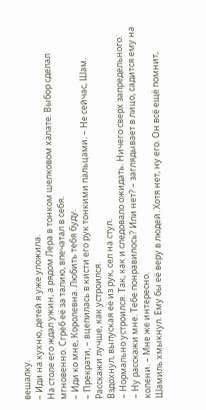вешалку.
– Иди на кухню, детей я уже уложила.
На столе его ждал ужин, а рядом Лера в тонком шелковом халате. Выбор сделал мгновенно. Сгрёб её за талию, впечатал в себя.
– Иди ко мне, Королевна. Любить тебя буду.
– Прекрати, – вцепилась в кисти его рук тонкими пальцами. – Не сейчас, Шам. Расскажи лучше, как устроился.
Вздохнул, выпуская её из рук, сел на стул.
– Нормально устроился. Так, как и следовало ожидать. Ничего сверх запредельного.
– Ну расскажи мне. Тебе понравилось? Или нет? – заглядывает в лицо, садится ему на колени. – Мне же интересно.
Шамиль хмыкнул. Ему бы её веру в людей. Хотя нет, ну его. Он всё ещё помнит,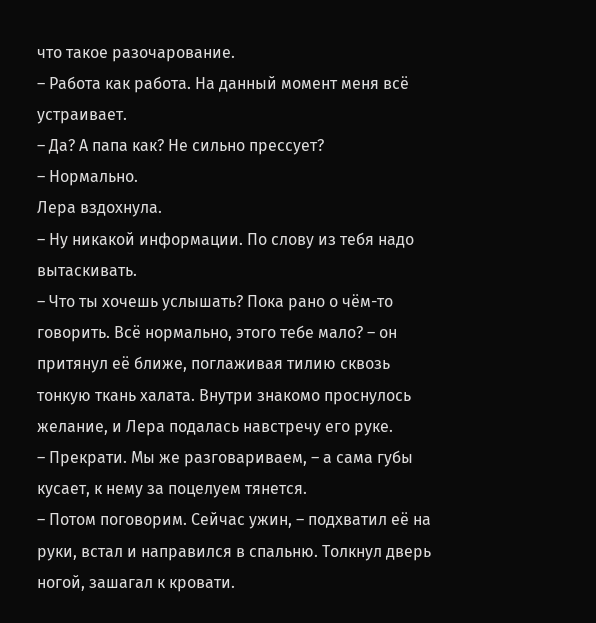что такое разочарование.
– Работа как работа. На данный момент меня всё устраивает.
– Да? А папа как? Не сильно прессует?
– Нормально.
Лера вздохнула.
– Ну никакой информации. По слову из тебя надо вытаскивать.
– Что ты хочешь услышать? Пока рано о чём-то говорить. Всё нормально, этого тебе мало? – он притянул её ближе, поглаживая тилию сквозь тонкую ткань халата. Внутри знакомо проснулось желание, и Лера подалась навстречу его руке.
– Прекрати. Мы же разговариваем, – а сама губы кусает, к нему за поцелуем тянется.
– Потом поговорим. Сейчас ужин, – подхватил её на руки, встал и направился в спальню. Толкнул дверь ногой, зашагал к кровати.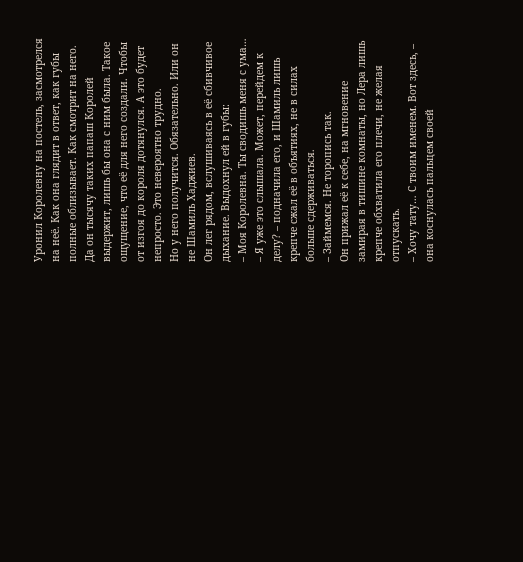Уронил Королевну на постель, засмотрелся на неё. Как она глядит в ответ, как губы полные облизывает. Как смотрит на него.
Да он тысячу таких папаш Королей выдержит, лишь бы она с ним была. Такое ощущение, что её для него создали. Чтобы от изгоя до короля дотянулся. А это будет непросто. Это невероятно трудно.
Но у него получится. Обязательно. Или он не Шамиль Хаджиев.
Он лег рядом, вслушиваясь в её сбивчивое дыхание. Выдохнул ей в губы:
– Моя Королевна. Ты сводишь меня с ума…
– Я уже это слышала. Может, перейдем к делу? – подначила его, и Шамиль лишь крепче сжал её в объятиях, не в силах больше сдерживаться.
– Займемся. Не торопись так.
Он прижал её к себе, на мгновение замирая в тишине комнаты, но Лера лишь крепче обхватила его плечи, не желая отпускать.
– Хочу тату… С твоим именем. Вот здесь, – она коснулась пальцем своей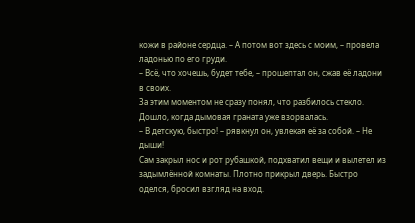кожи в районе сердца. – А потом вот здесь с моим, – провела ладонью по его груди.
– Всё, что хочешь, будет тебе, – прошептал он, сжав её ладони в своих.
За этим моментом не сразу понял, что разбилось стекло. Дошло, когда дымовая граната уже взорвалась.
– В детскую, быстро! – рявкнул он, увлекая её за собой. – Не дыши!
Сам закрыл нос и рот рубашкой, подхватил вещи и вылетел из задымлённой комнаты. Плотно прикрыл дверь. Быстро оделся, бросил взгляд на вход.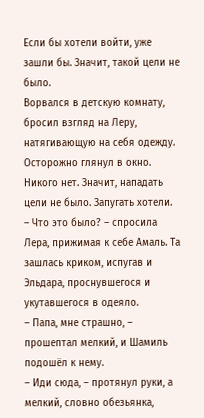Если бы хотели войти, уже зашли бы. Значит, такой цели не было.
Ворвался в детскую комнату, бросил взгляд на Леру, натягивающую на себя одежду. Осторожно глянул в окно. Никого нет. Значит, нападать цели не было. Запугать хотели.
– Что это было? – спросила Лера, прижимая к себе Амаль. Та зашлась криком, испугав и Эльдара, проснувшегося и укутавшегося в одеяло.
– Папа, мне страшно, – прошептал мелкий, и Шамиль подошёл к нему.
– Иди сюда, – протянул руки, а мелкий, словно обезьянка,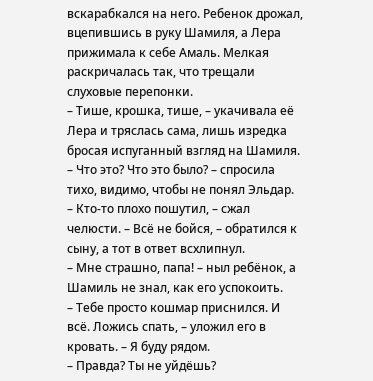вскарабкался на него. Ребенок дрожал, вцепившись в руку Шамиля, а Лера прижимала к себе Амаль. Мелкая раскричалась так, что трещали слуховые перепонки.
– Тише, крошка, тише, – укачивала её Лера и тряслась сама, лишь изредка бросая испуганный взгляд на Шамиля.
– Что это? Что это было? – спросила тихо, видимо, чтобы не понял Эльдар.
– Кто-то плохо пошутил, – сжал челюсти. – Всё не бойся, – обратился к сыну, а тот в ответ всхлипнул.
– Мне страшно, папа! – ныл ребёнок, а Шамиль не знал, как его успокоить.
– Тебе просто кошмар приснился. И всё. Ложись спать, – уложил его в кровать. – Я буду рядом.
– Правда? Ты не уйдёшь?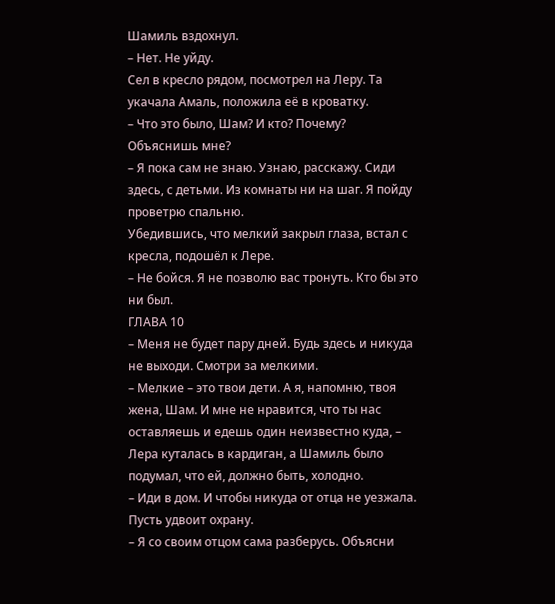Шамиль вздохнул.
– Нет. Не уйду.
Сел в кресло рядом, посмотрел на Леру. Та укачала Амаль, положила её в кроватку.
– Что это было, Шам? И кто? Почему? Объяснишь мне?
– Я пока сам не знаю. Узнаю, расскажу. Сиди здесь, с детьми. Из комнаты ни на шаг. Я пойду проветрю спальню.
Убедившись, что мелкий закрыл глаза, встал с кресла, подошёл к Лере.
– Не бойся. Я не позволю вас тронуть. Кто бы это ни был.
ГЛАВА 10
– Меня не будет пару дней. Будь здесь и никуда не выходи. Смотри за мелкими.
– Мелкие – это твои дети. А я, напомню, твоя жена, Шам. И мне не нравится, что ты нас оставляешь и едешь один неизвестно куда, – Лера куталась в кардиган, а Шамиль было подумал, что ей, должно быть, холодно.
– Иди в дом. И чтобы никуда от отца не уезжала. Пусть удвоит охрану.
– Я со своим отцом сама разберусь. Объясни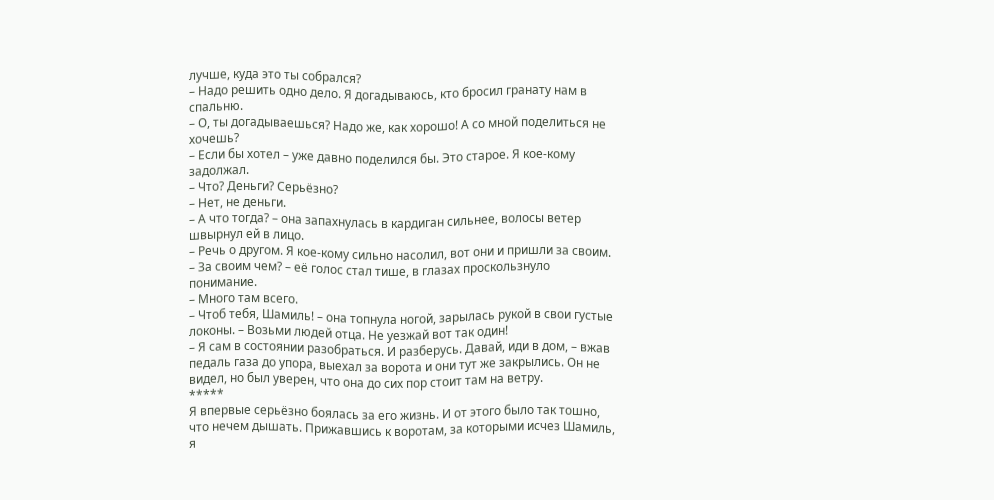лучше, куда это ты собрался?
– Надо решить одно дело. Я догадываюсь, кто бросил гранату нам в спальню.
– О, ты догадываешься? Надо же, как хорошо! А со мной поделиться не хочешь?
– Если бы хотел – уже давно поделился бы. Это старое. Я кое-кому задолжал.
– Что? Деньги? Серьёзно?
– Нет, не деньги.
– А что тогда? – она запахнулась в кардиган сильнее, волосы ветер швырнул ей в лицо.
– Речь о другом. Я кое-кому сильно насолил, вот они и пришли за своим.
– За своим чем? – её голос стал тише, в глазах проскользнуло понимание.
– Много там всего.
– Чтоб тебя, Шамиль! – она топнула ногой, зарылась рукой в свои густые локоны. – Возьми людей отца. Не уезжай вот так один!
– Я сам в состоянии разобраться. И разберусь. Давай, иди в дом, – вжав педаль газа до упора, выехал за ворота и они тут же закрылись. Он не видел, но был уверен, что она до сих пор стоит там на ветру.
*****
Я впервые серьёзно боялась за его жизнь. И от этого было так тошно, что нечем дышать. Прижавшись к воротам, за которыми исчез Шамиль, я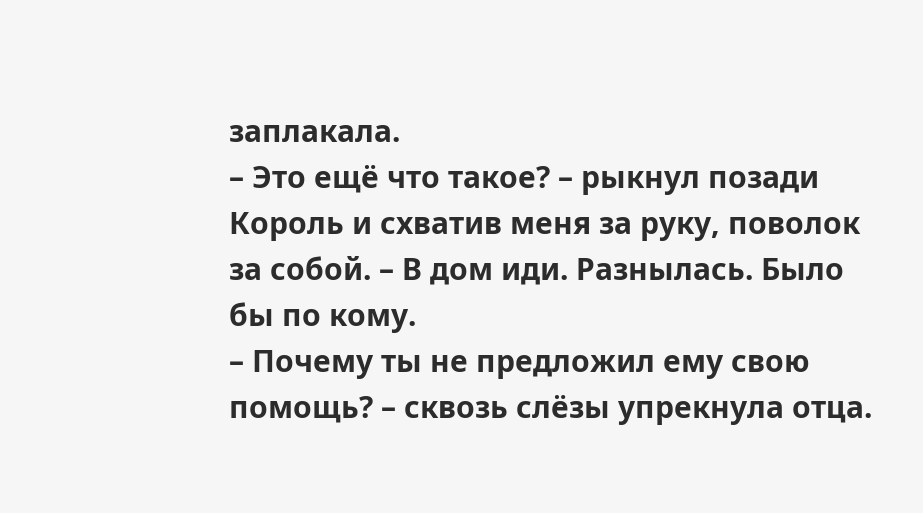заплакала.
– Это ещё что такое? – рыкнул позади Король и схватив меня за руку, поволок за собой. – В дом иди. Разнылась. Было бы по кому.
– Почему ты не предложил ему свою помощь? – сквозь слёзы упрекнула отца.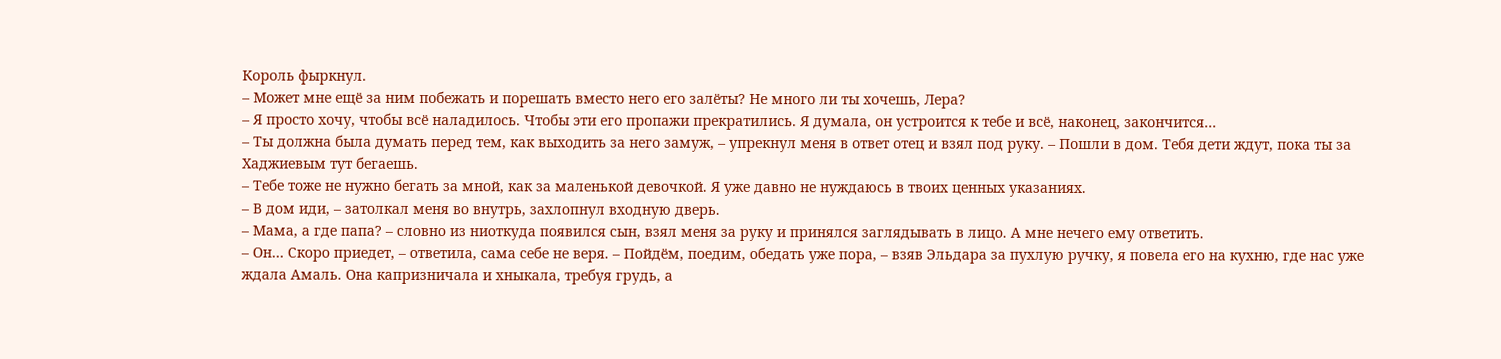Король фыркнул.
– Может мне ещё за ним побежать и порешать вместо него его залёты? Не много ли ты хочешь, Лера?
– Я просто хочу, чтобы всё наладилось. Чтобы эти его пропажи прекратились. Я думала, он устроится к тебе и всё, наконец, закончится…
– Ты должна была думать перед тем, как выходить за него замуж, – упрекнул меня в ответ отец и взял под руку. – Пошли в дом. Тебя дети ждут, пока ты за Хаджиевым тут бегаешь.
– Тебе тоже не нужно бегать за мной, как за маленькой девочкой. Я уже давно не нуждаюсь в твоих ценных указаниях.
– В дом иди, – затолкал меня во внутрь, захлопнул входную дверь.
– Мама, а где папа? – словно из ниоткуда появился сын, взял меня за руку и принялся заглядывать в лицо. А мне нечего ему ответить.
– Он… Скоро приедет, – ответила, сама себе не веря. – Пойдём, поедим, обедать уже пора, – взяв Эльдара за пухлую ручку, я повела его на кухню, где нас уже ждала Амаль. Она капризничала и хныкала, требуя грудь, а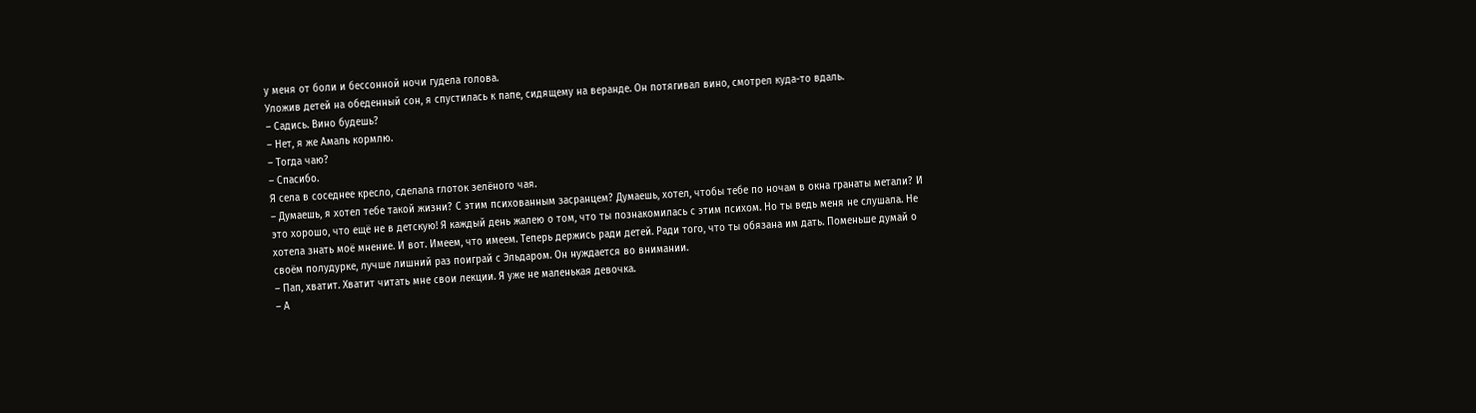у меня от боли и бессонной ночи гудела голова.
Уложив детей на обеденный сон, я спустилась к папе, сидящему на веранде. Он потягивал вино, смотрел куда-то вдаль.
– Садись. Вино будешь?
– Нет, я же Амаль кормлю.
– Тогда чаю?
– Спасибо.
Я села в соседнее кресло, сделала глоток зелёного чая.
– Думаешь, я хотел тебе такой жизни? С этим психованным засранцем? Думаешь, хотел, чтобы тебе по ночам в окна гранаты метали? И это хорошо, что ещё не в детскую! Я каждый день жалею о том, что ты познакомилась с этим психом. Но ты ведь меня не слушала. Не хотела знать моё мнение. И вот. Имеем, что имеем. Теперь держись ради детей. Ради того, что ты обязана им дать. Поменьше думай о своём полудурке, лучше лишний раз поиграй с Эльдаром. Он нуждается во внимании.
– Пап, хватит. Хватит читать мне свои лекции. Я уже не маленькая девочка.
– А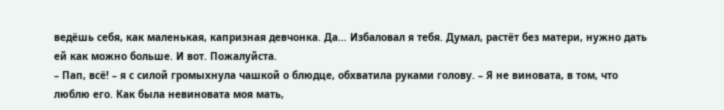ведёшь себя, как маленькая, капризная девчонка. Да… Избаловал я тебя. Думал, растёт без матери, нужно дать ей как можно больше. И вот. Пожалуйста.
– Пап, всё! – я с силой громыхнула чашкой о блюдце, обхватила руками голову. – Я не виновата, в том, что люблю его. Как была невиновата моя мать,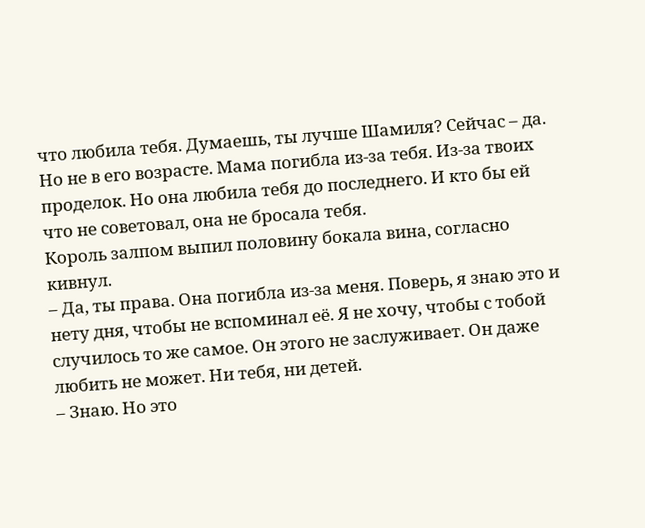что любила тебя. Думаешь, ты лучше Шамиля? Сейчас – да. Но не в его возрасте. Мама погибла из-за тебя. Из-за твоих проделок. Но она любила тебя до последнего. И кто бы ей что не советовал, она не бросала тебя.
Король залпом выпил половину бокала вина, согласно кивнул.
– Да, ты права. Она погибла из-за меня. Поверь, я знаю это и нету дня, чтобы не вспоминал её. Я не хочу, чтобы с тобой случилось то же самое. Он этого не заслуживает. Он даже любить не может. Ни тебя, ни детей.
– Знаю. Но это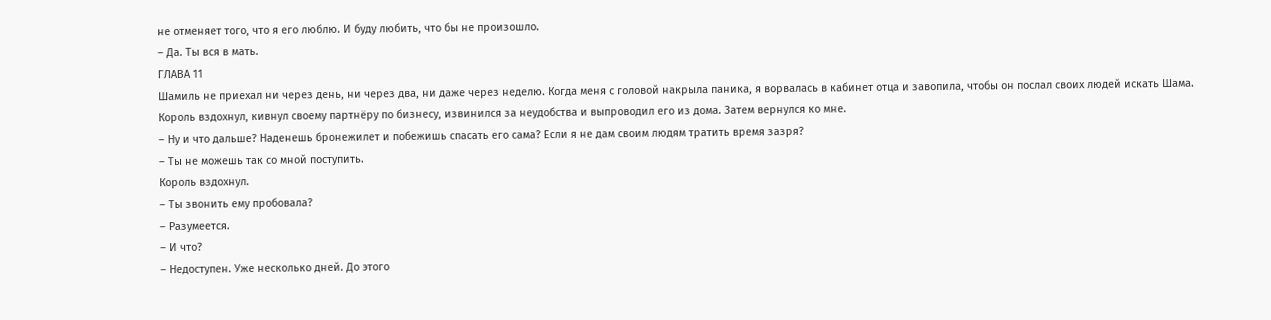не отменяет того, что я его люблю. И буду любить, что бы не произошло.
– Да. Ты вся в мать.
ГЛАВА 11
Шамиль не приехал ни через день, ни через два, ни даже через неделю. Когда меня с головой накрыла паника, я ворвалась в кабинет отца и завопила, чтобы он послал своих людей искать Шама.
Король вздохнул, кивнул своему партнёру по бизнесу, извинился за неудобства и выпроводил его из дома. Затем вернулся ко мне.
– Ну и что дальше? Наденешь бронежилет и побежишь спасать его сама? Если я не дам своим людям тратить время зазря?
– Ты не можешь так со мной поступить.
Король вздохнул.
– Ты звонить ему пробовала?
– Разумеется.
– И что?
– Недоступен. Уже несколько дней. До этого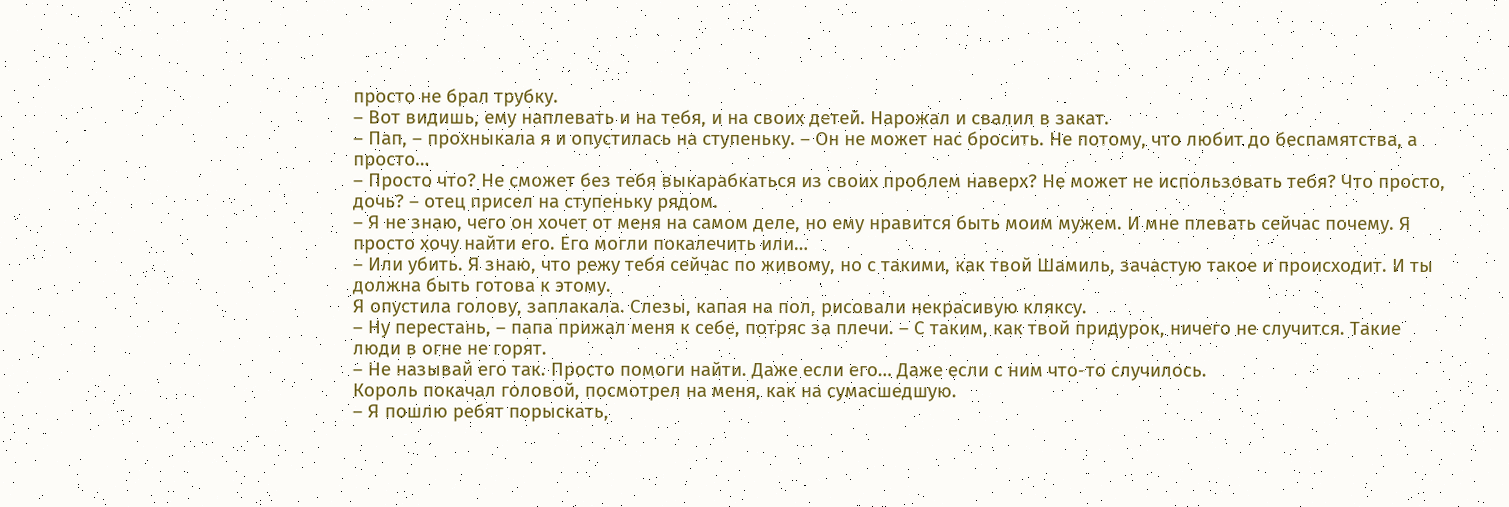просто не брал трубку.
– Вот видишь, ему наплевать и на тебя, и на своих детей. Нарожал и свалил в закат.
– Пап, – прохныкала я и опустилась на ступеньку. – Он не может нас бросить. Не потому, что любит до беспамятства, а просто…
– Просто что? Не сможет без тебя выкарабкаться из своих проблем наверх? Не может не использовать тебя? Что просто, дочь? – отец присел на ступеньку рядом.
– Я не знаю, чего он хочет от меня на самом деле, но ему нравится быть моим мужем. И мне плевать сейчас почему. Я просто хочу найти его. Его могли покалечить или…
– Или убить. Я знаю, что режу тебя сейчас по живому, но с такими, как твой Шамиль, зачастую такое и происходит. И ты должна быть готова к этому.
Я опустила голову, заплакала. Слезы, капая на пол, рисовали некрасивую кляксу.
– Ну перестань, – папа прижал меня к себе, потряс за плечи. – С таким, как твой придурок, ничего не случится. Такие люди в огне не горят.
– Не называй его так. Просто помоги найти. Даже если его… Даже если с ним что-то случилось.
Король покачал головой, посмотрел на меня, как на сумасшедшую.
– Я пошлю ребят порыскать,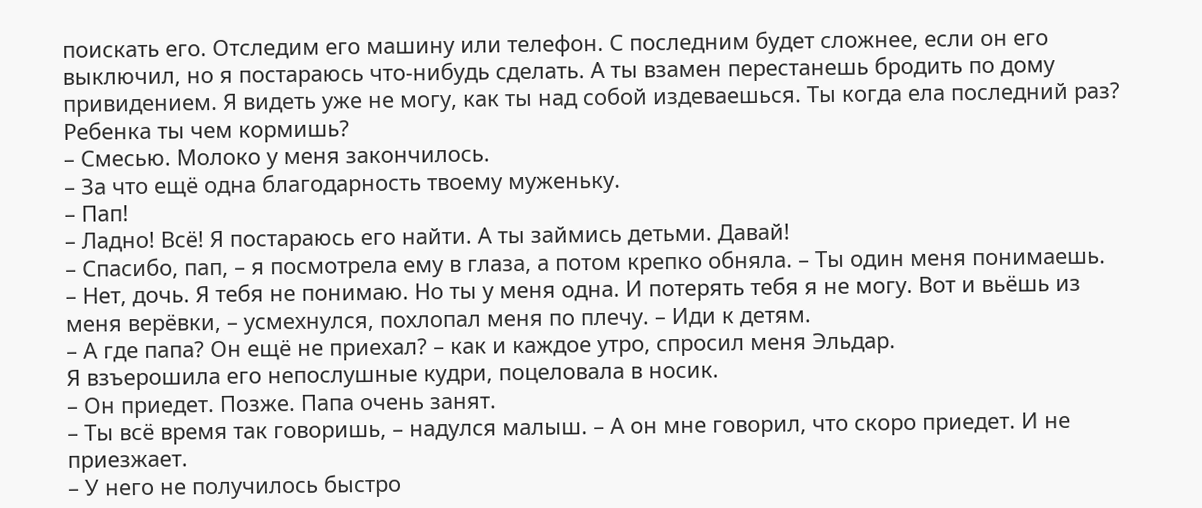поискать его. Отследим его машину или телефон. С последним будет сложнее, если он его выключил, но я постараюсь что-нибудь сделать. А ты взамен перестанешь бродить по дому привидением. Я видеть уже не могу, как ты над собой издеваешься. Ты когда ела последний раз? Ребенка ты чем кормишь?
– Смесью. Молоко у меня закончилось.
– За что ещё одна благодарность твоему муженьку.
– Пап!
– Ладно! Всё! Я постараюсь его найти. А ты займись детьми. Давай!
– Спасибо, пап, – я посмотрела ему в глаза, а потом крепко обняла. – Ты один меня понимаешь.
– Нет, дочь. Я тебя не понимаю. Но ты у меня одна. И потерять тебя я не могу. Вот и вьёшь из меня верёвки, – усмехнулся, похлопал меня по плечу. – Иди к детям.
– А где папа? Он ещё не приехал? – как и каждое утро, спросил меня Эльдар.
Я взъерошила его непослушные кудри, поцеловала в носик.
– Он приедет. Позже. Папа очень занят.
– Ты всё время так говоришь, – надулся малыш. – А он мне говорил, что скоро приедет. И не приезжает.
– У него не получилось быстро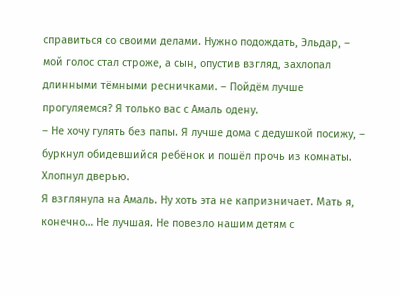справиться со своими делами. Нужно подождать, Эльдар, – мой голос стал строже, а сын, опустив взгляд, захлопал длинными тёмными ресничками. – Пойдём лучше прогуляемся? Я только вас с Амаль одену.
– Не хочу гулять без папы. Я лучше дома с дедушкой посижу, – буркнул обидевшийся ребёнок и пошёл прочь из комнаты. Хлопнул дверью.
Я взглянула на Амаль. Ну хоть эта не капризничает. Мать я, конечно… Не лучшая. Не повезло нашим детям с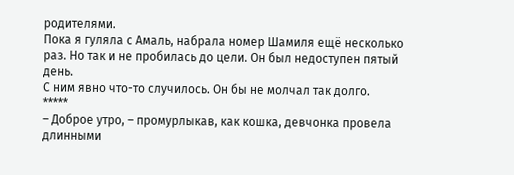родителями.
Пока я гуляла с Амаль, набрала номер Шамиля ещё несколько раз. Но так и не пробилась до цели. Он был недоступен пятый день.
С ним явно что-то случилось. Он бы не молчал так долго.
*****
– Доброе утро, – промурлыкав, как кошка, девчонка провела длинными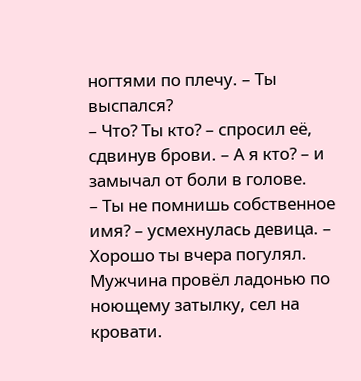ногтями по плечу. – Ты выспался?
– Что? Ты кто? – спросил её, сдвинув брови. – А я кто? – и замычал от боли в голове.
– Ты не помнишь собственное имя? – усмехнулась девица. – Хорошо ты вчера погулял.
Мужчина провёл ладонью по ноющему затылку, сел на кровати.